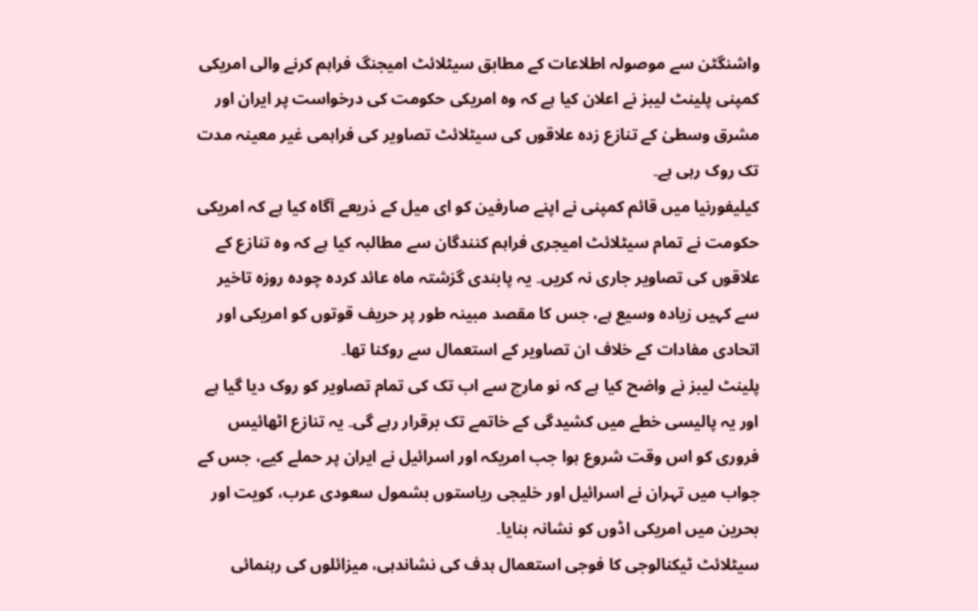واشنگٹن سے موصولہ اطلاعات کے مطابق سیٹلائٹ امیجنگ فراہم کرنے والی امریکی کمپنی پلینٹ لیبز نے اعلان کیا ہے کہ وہ امریکی حکومت کی درخواست پر ایران اور مشرق وسطیٰ کے تنازع زدہ علاقوں کی سیٹلائٹ تصاویر کی فراہمی غیر معینہ مدت تک روک رہی ہے۔
کیلیفورنیا میں قائم کمپنی نے اپنے صارفین کو ای میل کے ذریعے آگاہ کیا ہے کہ امریکی حکومت نے تمام سیٹلائٹ امیجری فراہم کنندگان سے مطالبہ کیا ہے کہ وہ تنازع کے علاقوں کی تصاویر جاری نہ کریں۔ یہ پابندی گزشتہ ماہ عائد کردہ چودہ روزہ تاخیر سے کہیں زیادہ وسیع ہے، جس کا مقصد مبینہ طور پر حریف قوتوں کو امریکی اور اتحادی مفادات کے خلاف ان تصاویر کے استعمال سے روکنا تھا۔
پلینٹ لیبز نے واضح کیا ہے کہ نو مارچ سے اب تک کی تمام تصاویر کو روک دیا گیا ہے اور یہ پالیسی خطے میں کشیدگی کے خاتمے تک برقرار رہے گی۔ یہ تنازع اٹھائیس فروری کو اس وقت شروع ہوا جب امریکہ اور اسرائیل نے ایران پر حملے کیے، جس کے جواب میں تہران نے اسرائیل اور خلیجی ریاستوں بشمول سعودی عرب، کویت اور بحرین میں امریکی اڈوں کو نشانہ بنایا۔
سیٹلائٹ ٹیکنالوجی کا فوجی استعمال ہدف کی نشاندہی، میزائلوں کی رہنمائی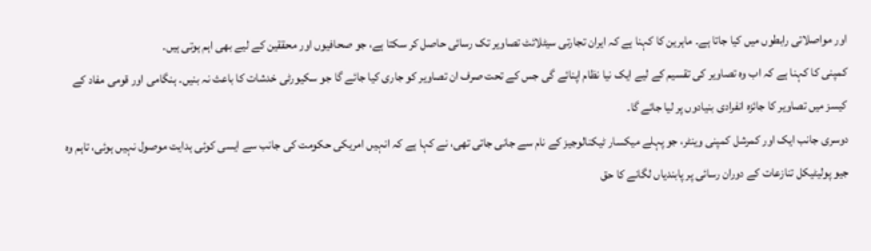اور مواصلاتی رابطوں میں کیا جاتا ہے۔ ماہرین کا کہنا ہے کہ ایران تجارتی سیٹلائٹ تصاویر تک رسائی حاصل کر سکتا ہے، جو صحافیوں اور محققین کے لیے بھی اہم ہوتی ہیں۔
کمپنی کا کہنا ہے کہ اب وہ تصاویر کی تقسیم کے لیے ایک نیا نظام اپنائے گی جس کے تحت صرف ان تصاویر کو جاری کیا جائے گا جو سکیورٹی خدشات کا باعث نہ بنیں۔ ہنگامی اور قومی مفاد کے کیسز میں تصاویر کا جائزہ انفرادی بنیادوں پر لیا جائے گا۔
دوسری جانب ایک اور کمرشل کمپنی وینٹر، جو پہلے میکسار ٹیکنالوجیز کے نام سے جانی جاتی تھی، نے کہا ہے کہ انہیں امریکی حکومت کی جانب سے ایسی کوئی ہدایت موصول نہیں ہوئی، تاہم وہ جیو پولیٹیکل تنازعات کے دوران رسائی پر پابندیاں لگانے کا حق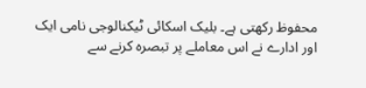محفوظ رکھتی ہے۔ بلیک اسکائی ٹیکنالوجی نامی ایک اور ادارے نے اس معاملے پر تبصرہ کرنے سے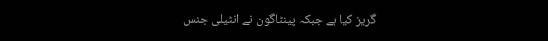گریز کیا ہے جبکہ پینٹاگون نے انٹیلی جنس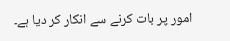امور پر بات کرنے سے انکار کر دیا ہے۔